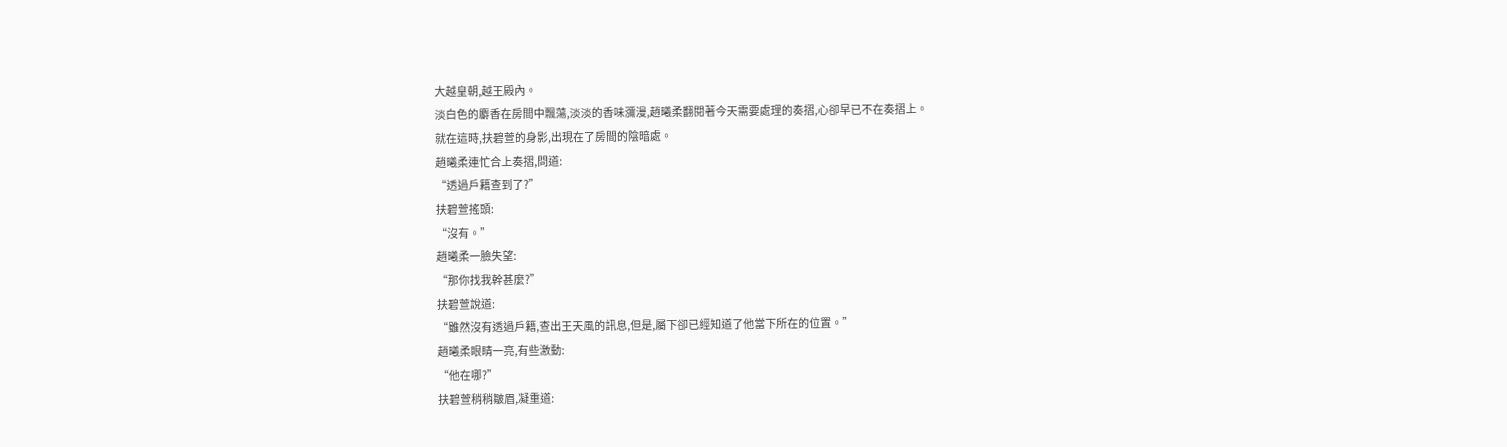大越皇朝,越王殿內。
淡白色的麝香在房間中飄蕩,淡淡的香味瀰漫,趙曦柔翻閱著今天需要處理的奏摺,心卻早已不在奏摺上。
就在這時,扶碧萱的身影,出現在了房間的陰暗處。
趙曦柔連忙合上奏摺,問道:
“透過戶籍查到了?”
扶碧萱搖頭:
“沒有。”
趙曦柔一臉失望:
“那你找我幹甚麼?”
扶碧萱說道:
“雖然沒有透過戶籍,查出王天風的訊息,但是,屬下卻已經知道了他當下所在的位置。”
趙曦柔眼睛一亮,有些激動:
“他在哪?”
扶碧萱稍稍皺眉,凝重道: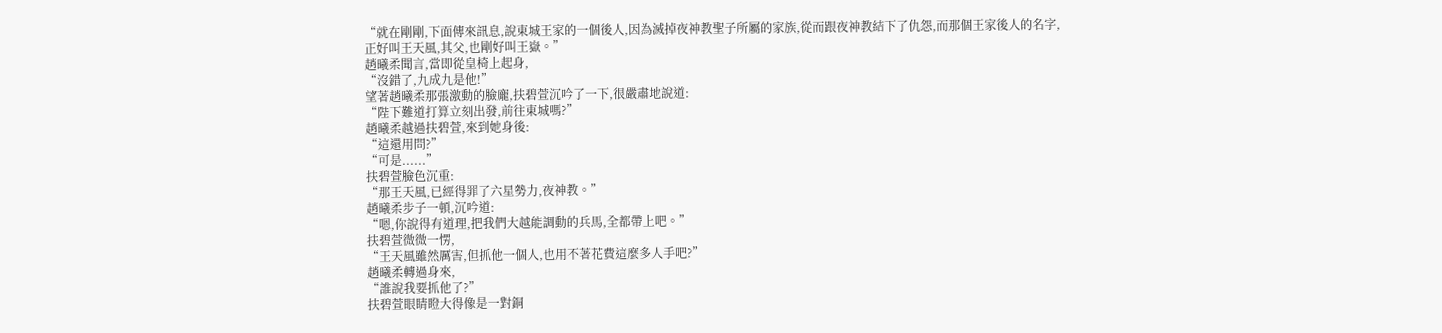“就在剛剛,下面傳來訊息,說東城王家的一個後人,因為滅掉夜神教聖子所屬的家族,從而跟夜神教結下了仇怨,而那個王家後人的名字,正好叫王天風,其父,也剛好叫王嶽。”
趙曦柔聞言,當即從皇椅上起身,
“沒錯了,九成九是他!”
望著趙曦柔那張激動的臉龐,扶碧萱沉吟了一下,很嚴肅地說道:
“陛下難道打算立刻出發,前往東城嗎?”
趙曦柔越過扶碧萱,來到她身後:
“這還用問?”
“可是......”
扶碧萱臉色沉重:
“那王天風,已經得罪了六星勢力,夜神教。”
趙曦柔步子一頓,沉吟道:
“嗯,你說得有道理,把我們大越能調動的兵馬,全都帶上吧。”
扶碧萱微微一愣,
“王天風雖然厲害,但抓他一個人,也用不著花費這麼多人手吧?”
趙曦柔轉過身來,
“誰說我要抓他了?”
扶碧萱眼睛瞪大得像是一對銅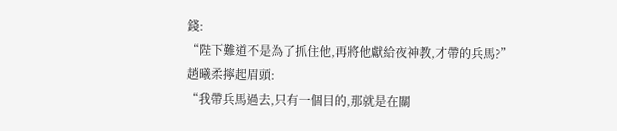錢:
“陛下難道不是為了抓住他,再將他獻給夜神教,才帶的兵馬?”
趙曦柔擰起眉頭:
“我帶兵馬過去,只有一個目的,那就是在關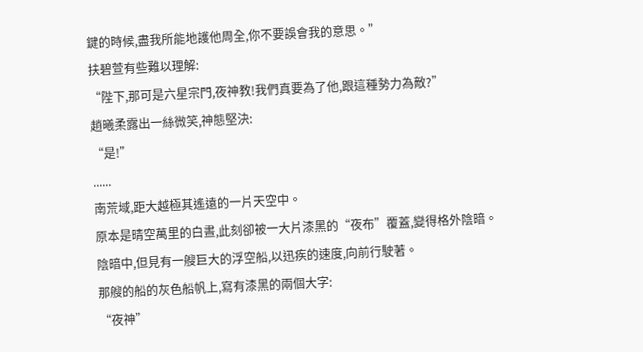鍵的時候,盡我所能地護他周全,你不要誤會我的意思。”
扶碧萱有些難以理解:
“陛下,那可是六星宗門,夜神教!我們真要為了他,跟這種勢力為敵?”
趙曦柔露出一絲微笑,神態堅決:
“是!”
......
南荒域,距大越極其遙遠的一片天空中。
原本是晴空萬里的白晝,此刻卻被一大片漆黑的“夜布”覆蓋,變得格外陰暗。
陰暗中,但見有一艘巨大的浮空船,以迅疾的速度,向前行駛著。
那艘的船的灰色船帆上,寫有漆黑的兩個大字:
“夜神”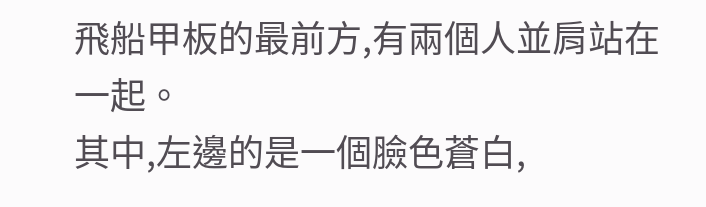飛船甲板的最前方,有兩個人並肩站在一起。
其中,左邊的是一個臉色蒼白,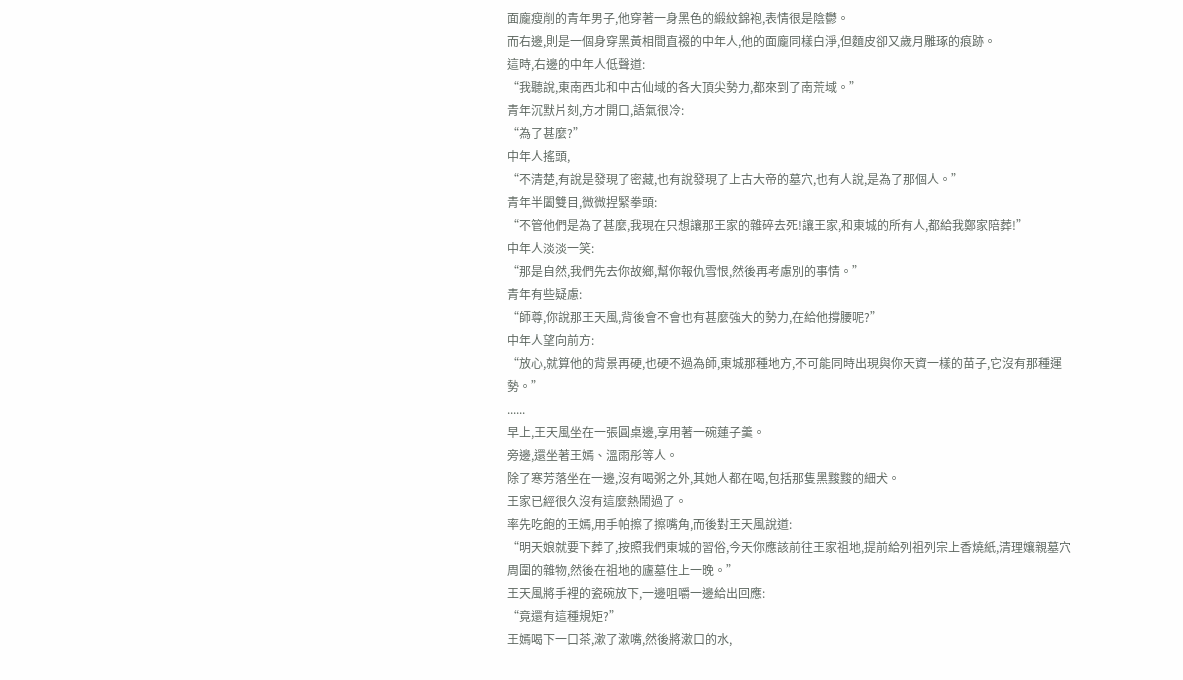面龐瘦削的青年男子,他穿著一身黑色的緞紋錦袍,表情很是陰鬱。
而右邊,則是一個身穿黑黃相間直裰的中年人,他的面龐同樣白淨,但麵皮卻又歲月雕琢的痕跡。
這時,右邊的中年人低聲道:
“我聽說,東南西北和中古仙域的各大頂尖勢力,都來到了南荒域。”
青年沉默片刻,方才開口,語氣很冷:
“為了甚麼?”
中年人搖頭,
“不清楚,有說是發現了密藏,也有說發現了上古大帝的墓穴,也有人說,是為了那個人。”
青年半闔雙目,微微捏緊拳頭:
“不管他們是為了甚麼,我現在只想讓那王家的雜碎去死!讓王家,和東城的所有人,都給我鄭家陪葬!”
中年人淡淡一笑:
“那是自然,我們先去你故鄉,幫你報仇雪恨,然後再考慮別的事情。”
青年有些疑慮:
“師尊,你說那王天風,背後會不會也有甚麼強大的勢力,在給他撐腰呢?”
中年人望向前方:
“放心,就算他的背景再硬,也硬不過為師,東城那種地方,不可能同時出現與你天資一樣的苗子,它沒有那種運勢。”
......
早上,王天風坐在一張圓桌邊,享用著一碗蓮子羹。
旁邊,還坐著王嫣、溫雨彤等人。
除了寒芳落坐在一邊,沒有喝粥之外,其她人都在喝,包括那隻黑黢黢的細犬。
王家已經很久沒有這麼熱鬧過了。
率先吃飽的王嫣,用手帕擦了擦嘴角,而後對王天風說道:
“明天娘就要下葬了,按照我們東城的習俗,今天你應該前往王家祖地,提前給列祖列宗上香燒紙,清理孃親墓穴周圍的雜物,然後在祖地的廬墓住上一晚。”
王天風將手裡的瓷碗放下,一邊咀嚼一邊給出回應:
“竟還有這種規矩?”
王嫣喝下一口茶,漱了漱嘴,然後將漱口的水,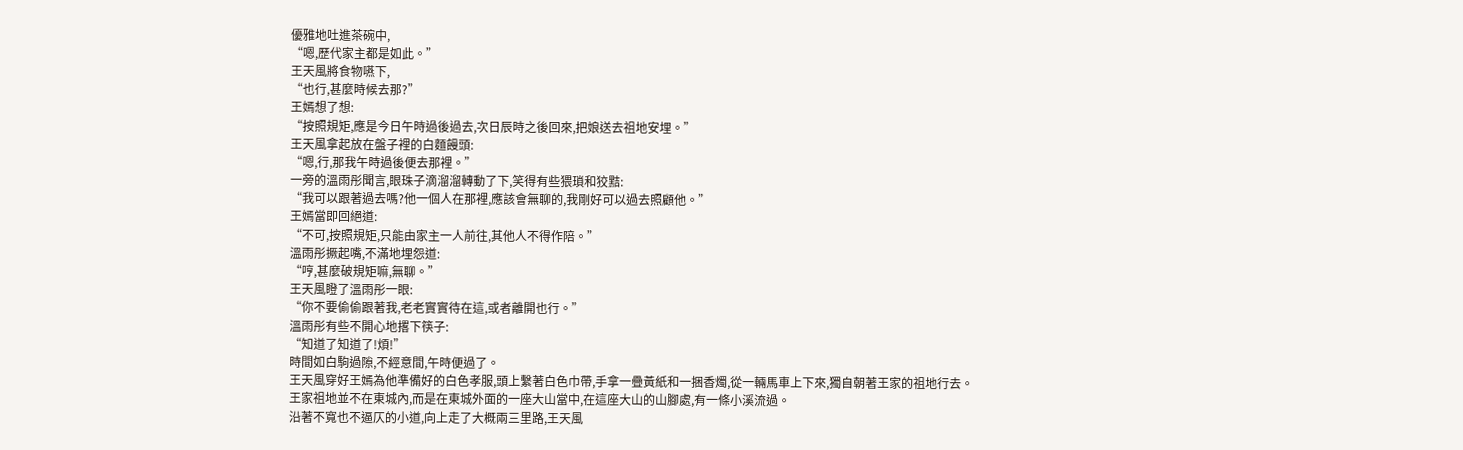優雅地吐進茶碗中,
“嗯,歷代家主都是如此。”
王天風將食物嚥下,
“也行,甚麼時候去那?”
王嫣想了想:
“按照規矩,應是今日午時過後過去,次日辰時之後回來,把娘送去祖地安埋。”
王天風拿起放在盤子裡的白麵饅頭:
“嗯,行,那我午時過後便去那裡。”
一旁的溫雨彤聞言,眼珠子滴溜溜轉動了下,笑得有些猥瑣和狡黠:
“我可以跟著過去嗎?他一個人在那裡,應該會無聊的,我剛好可以過去照顧他。”
王嫣當即回絕道:
“不可,按照規矩,只能由家主一人前往,其他人不得作陪。”
溫雨彤撅起嘴,不滿地埋怨道:
“哼,甚麼破規矩嘛,無聊。”
王天風瞪了溫雨彤一眼:
“你不要偷偷跟著我,老老實實待在這,或者離開也行。”
溫雨彤有些不開心地撂下筷子:
“知道了知道了!煩!”
時間如白駒過隙,不經意間,午時便過了。
王天風穿好王嫣為他準備好的白色孝服,頭上繫著白色巾帶,手拿一疊黃紙和一捆香燭,從一輛馬車上下來,獨自朝著王家的祖地行去。
王家祖地並不在東城內,而是在東城外面的一座大山當中,在這座大山的山腳處,有一條小溪流過。
沿著不寬也不逼仄的小道,向上走了大概兩三里路,王天風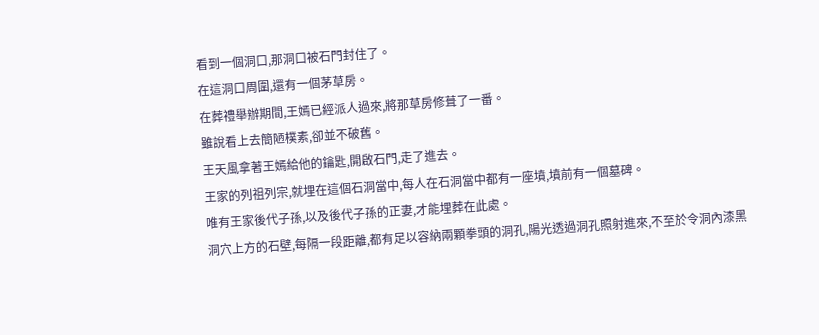看到一個洞口,那洞口被石門封住了。
在這洞口周圍,還有一個茅草房。
在葬禮舉辦期間,王嫣已經派人過來,將那草房修葺了一番。
雖說看上去簡陋樸素,卻並不破舊。
王天風拿著王嫣給他的鑰匙,開啟石門,走了進去。
王家的列祖列宗,就埋在這個石洞當中,每人在石洞當中都有一座墳,墳前有一個墓碑。
唯有王家後代子孫,以及後代子孫的正妻,才能埋葬在此處。
洞穴上方的石壁,每隔一段距離,都有足以容納兩顆拳頭的洞孔,陽光透過洞孔照射進來,不至於令洞內漆黑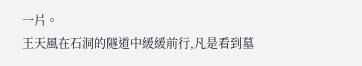一片。
王天風在石洞的隧道中緩緩前行,凡是看到墓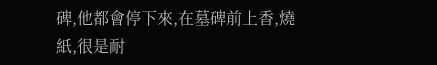碑,他都會停下來,在墓碑前上香,燒紙,很是耐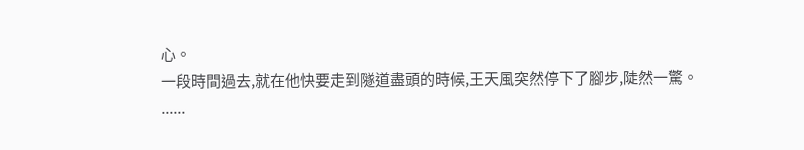心。
一段時間過去,就在他快要走到隧道盡頭的時候,王天風突然停下了腳步,陡然一驚。
......